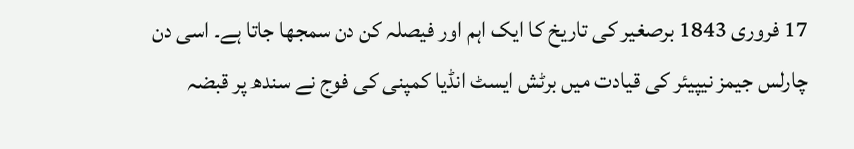17 فروری 1843 برصغیر کی تاریخ کا ایک اہم اور فیصلہ کن دن سمجھا جاتا ہے۔ اسی دن چارلس جیمز نیپیئر کی قیادت میں برٹش ایسٹ انڈیا کمپنی کی فوج نے سندھ پر قبضہ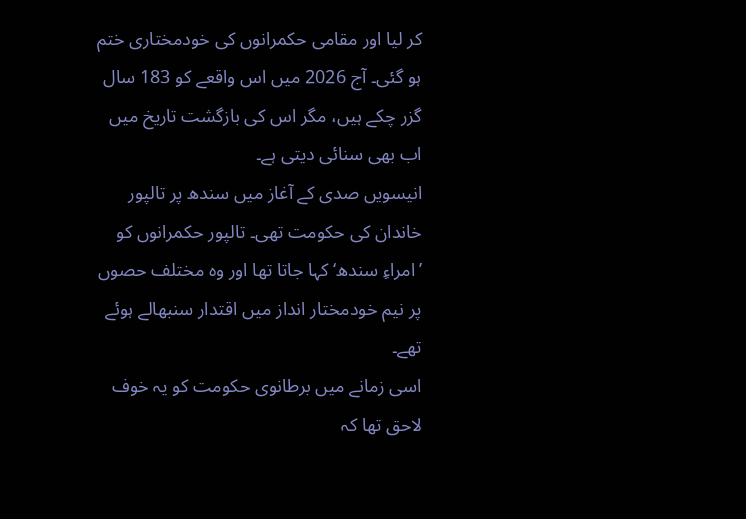کر لیا اور مقامی حکمرانوں کی خودمختاری ختم ہو گئی۔ آج 2026 میں اس واقعے کو 183 سال گزر چکے ہیں، مگر اس کی بازگشت تاریخ میں اب بھی سنائی دیتی ہے۔
انیسویں صدی کے آغاز میں سندھ پر تالپور خاندان کی حکومت تھی۔ تالپور حکمرانوں کو ’امراءِ سندھ‘ کہا جاتا تھا اور وہ مختلف حصوں پر نیم خودمختار انداز میں اقتدار سنبھالے ہوئے تھے۔
اسی زمانے میں برطانوی حکومت کو یہ خوف لاحق تھا کہ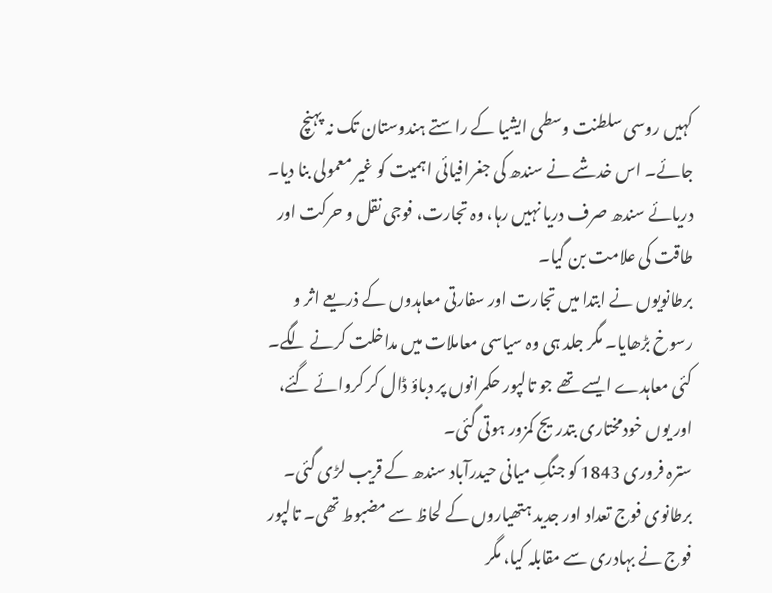کہیں روسی سلطنت وسطی ایشیا کے راستے ہندوستان تک نہ پہنچ جائے۔ اس خدشے نے سندھ کی جغرافیائی اہمیت کو غیر معمولی بنا دیا۔ دریائے سندھ صرف دریا نہیں رہا، وہ تجارت، فوجی نقل و حرکت اور طاقت کی علامت بن گیا۔
برطانویوں نے ابتدا میں تجارت اور سفارتی معاہدوں کے ذریعے اثر و رسوخ بڑھایا۔ مگر جلد ہی وہ سیاسی معاملات میں مداخلت کرنے لگے۔ کئی معاہدے ایسے تھے جو تالپور حکمرانوں پر دباؤ ڈال کر کروائے گئے، اور یوں خودمختاری بتدریج کمزور ہوتی گئی۔
سترہ فروری 1843 کو جنگِ میانی حیدرآباد سندھ کے قریب لڑی گئی۔ برطانوی فوج تعداد اور جدید ہتھیاروں کے لحاظ سے مضبوط تھی۔ تالپور فوج نے بہادری سے مقابلہ کیا، مگر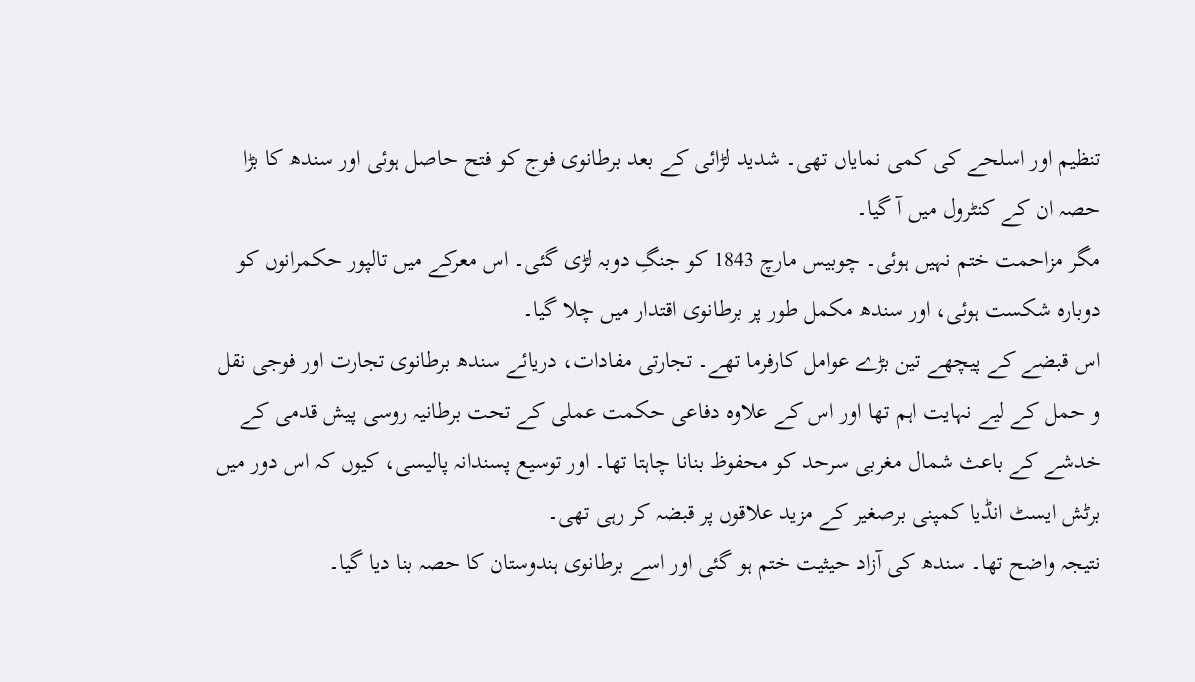تنظیم اور اسلحے کی کمی نمایاں تھی۔ شدید لڑائی کے بعد برطانوی فوج کو فتح حاصل ہوئی اور سندھ کا بڑا حصہ ان کے کنٹرول میں آ گیا۔
مگر مزاحمت ختم نہیں ہوئی۔ چوبیس مارچ 1843 کو جنگِ دوبہ لڑی گئی۔ اس معرکے میں تالپور حکمرانوں کو دوبارہ شکست ہوئی، اور سندھ مکمل طور پر برطانوی اقتدار میں چلا گیا۔
اس قبضے کے پیچھے تین بڑے عوامل کارفرما تھے۔ تجارتی مفادات، دریائے سندھ برطانوی تجارت اور فوجی نقل و حمل کے لیے نہایت اہم تھا اور اس کے علاوہ دفاعی حکمت عملی کے تحت برطانیہ روسی پیش قدمی کے خدشے کے باعث شمال مغربی سرحد کو محفوظ بنانا چاہتا تھا۔ اور توسیع پسندانہ پالیسی، کیوں کہ اس دور میں برٹش ایسٹ انڈیا کمپنی برصغیر کے مزید علاقوں پر قبضہ کر رہی تھی۔
نتیجہ واضح تھا۔ سندھ کی آزاد حیثیت ختم ہو گئی اور اسے برطانوی ہندوستان کا حصہ بنا دیا گیا۔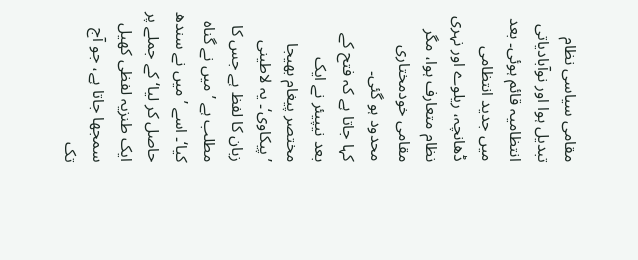مقامی سیاسی نظام تبدیل ہوا اور نوآبادیاتی انتظامیہ قائم ہوئی۔ بعد میں جدید انتظامی ڈھانچہ، ریلوے اور نہری نظام متعارف ہوا، مگر مقامی خودمختاری محدود ہو گئی۔
کہا جاتا ہے کہ فتح کے بعد نیپیئر نے ایک مختصر پیغام بھیجا ’پیکاوی‘۔ یہ لاطینی زبان کا لفظ ہے جس کا مطلب ہے ’میں نے گناہ کیا‘۔ اسے ’میں نے سندھ حاصل کر لیا‘ کے جملے پر ایک طنزیہ لفظی کھیل سمجھا جاتا ہے، جو آج تک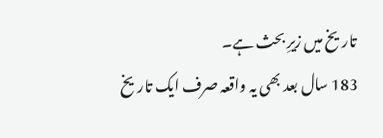تاریخ میں زیرِ بحث ہے۔
183 سال بعد بھی یہ واقعہ صرف ایک تاریخ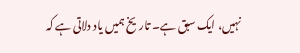نہیں، ایک سبق ہے۔ تاریخ ہمیں یاد دلاتی ہے کہ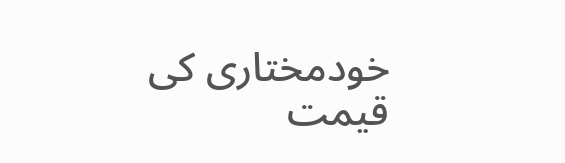خودمختاری کی قیمت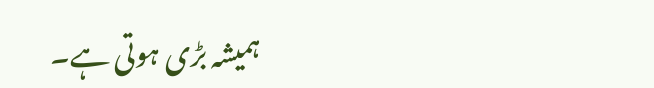ہمیشہ بڑی ہوتی ہے۔